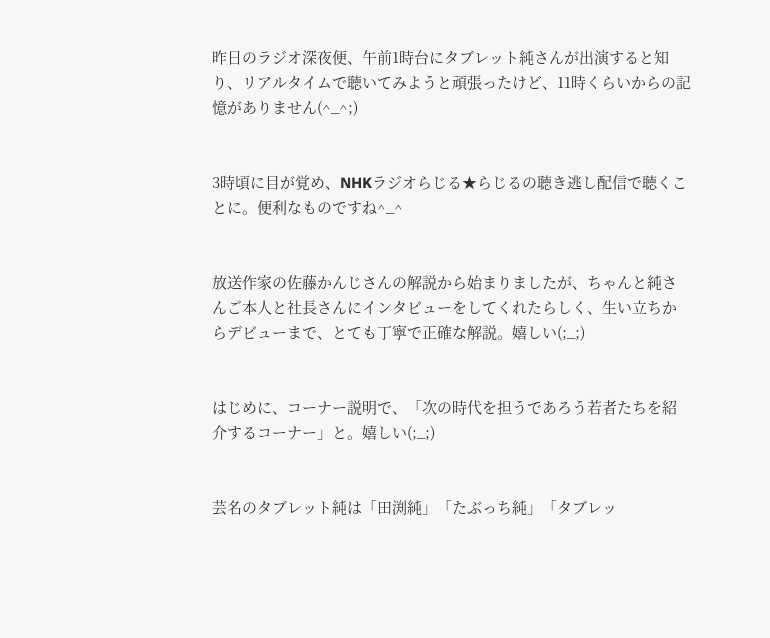昨日のラジオ深夜便、午前1時台にタブレット純さんが出演すると知り、リアルタイムで聴いてみようと頑張ったけど、11時くらいからの記憶がありません(^_^;)


3時頃に目が覚め、NHKラジオらじる★らじるの聴き逃し配信で聴くことに。便利なものですね^_^


放送作家の佐藤かんじさんの解説から始まりましたが、ちゃんと純さんご本人と社長さんにインタビューをしてくれたらしく、生い立ちからデビューまで、とても丁寧で正確な解説。嬉しい(;_;)


はじめに、コーナー説明で、「次の時代を担うであろう若者たちを紹介するコーナー」と。嬉しい(;_;)


芸名のタブレット純は「田渕純」「たぶっち純」「タブレッ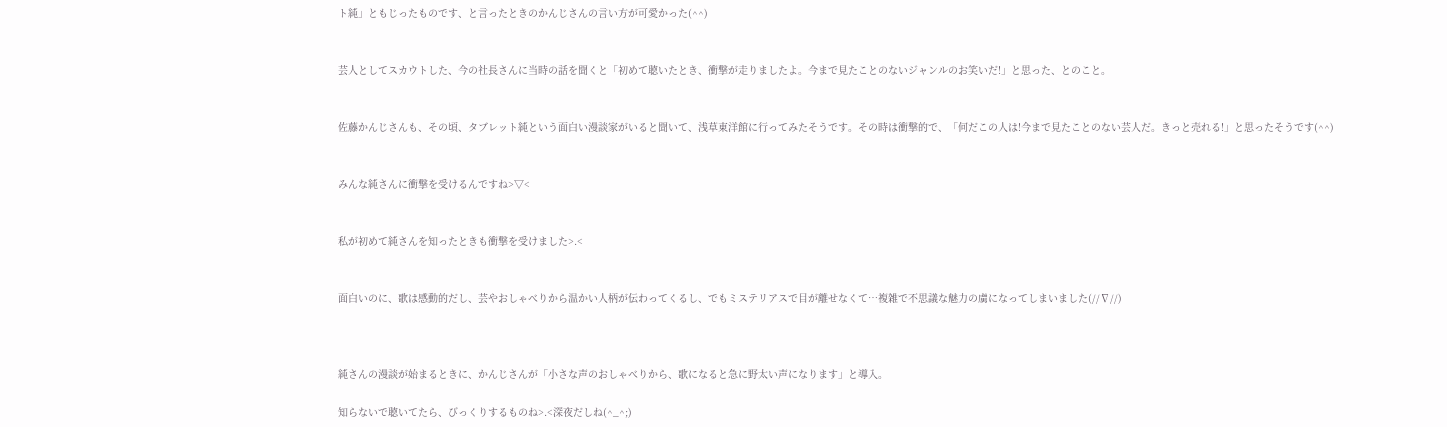ト純」ともじったものです、と言ったときのかんじさんの言い方が可愛かった(^^)


芸人としてスカウトした、今の社長さんに当時の話を聞くと「初めて聴いたとき、衝撃が走りましたよ。今まで見たことのないジャンルのお笑いだ!」と思った、とのこと。


佐藤かんじさんも、その頃、タブレット純という面白い漫談家がいると聞いて、浅草東洋館に行ってみたそうです。その時は衝撃的で、「何だこの人は!今まで見たことのない芸人だ。きっと売れる!」と思ったそうです(^^)


みんな純さんに衝撃を受けるんですね>▽<


私が初めて純さんを知ったときも衝撃を受けました>.<


面白いのに、歌は感動的だし、芸やおしゃべりから温かい人柄が伝わってくるし、でもミステリアスで目が離せなくて…複雑で不思議な魅力の虜になってしまいました(//∇//)



純さんの漫談が始まるときに、かんじさんが「小さな声のおしゃべりから、歌になると急に野太い声になります」と導入。

知らないで聴いてたら、びっくりするものね>.<深夜だしね(^_^;)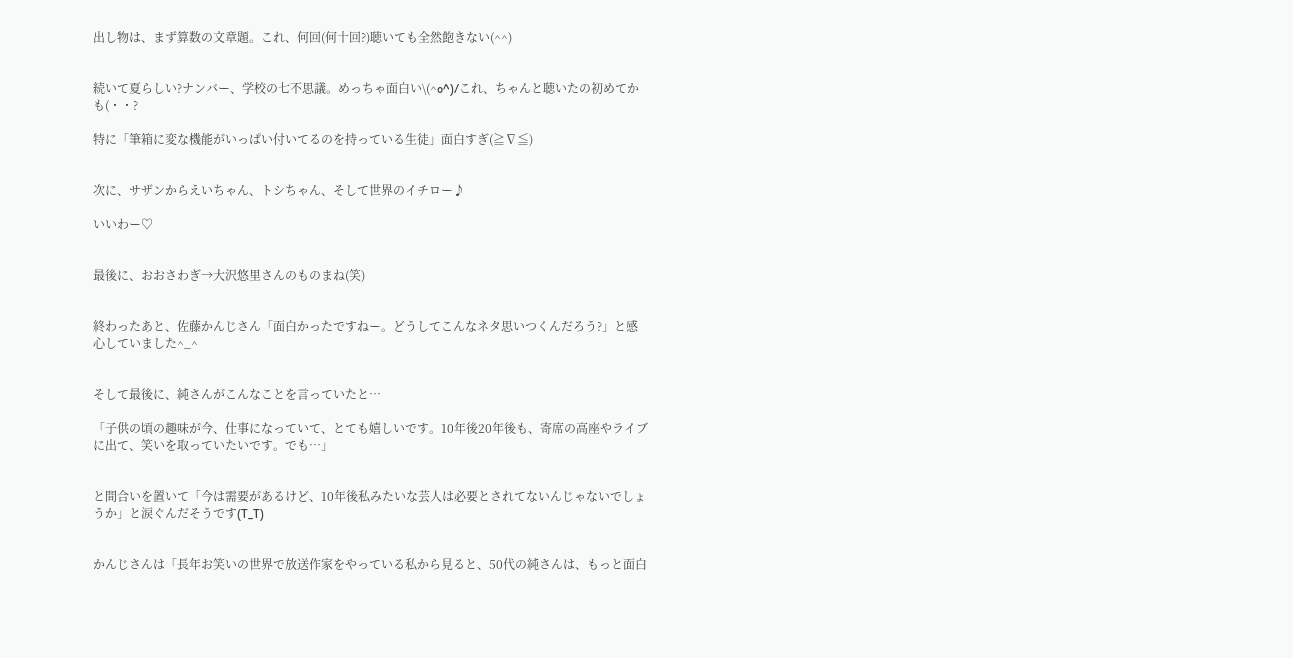出し物は、まず算数の文章題。これ、何回(何十回?)聴いても全然飽きない(^^)


続いて夏らしい?ナンバー、学校の七不思議。めっちゃ面白い\(^o^)/これ、ちゃんと聴いたの初めてかも(・・?

特に「筆箱に変な機能がいっぱい付いてるのを持っている生徒」面白すぎ(≧∇≦)


次に、サザンからえいちゃん、トシちゃん、そして世界のイチロー♪

いいわー♡


最後に、おおさわぎ→大沢悠里さんのものまね(笑)


終わったあと、佐藤かんじさん「面白かったですねー。どうしてこんなネタ思いつくんだろう?」と感心していました^_^


そして最後に、純さんがこんなことを言っていたと…

「子供の頃の趣味が今、仕事になっていて、とても嬉しいです。10年後20年後も、寄席の高座やライブに出て、笑いを取っていたいです。でも…」


と間合いを置いて「今は需要があるけど、10年後私みたいな芸人は必要とされてないんじゃないでしょうか」と涙ぐんだそうです(T_T)


かんじさんは「長年お笑いの世界で放送作家をやっている私から見ると、50代の純さんは、もっと面白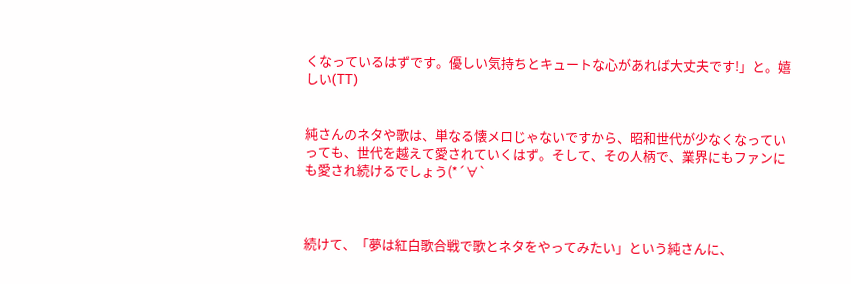くなっているはずです。優しい気持ちとキュートな心があれば大丈夫です!」と。嬉しい(TT)


純さんのネタや歌は、単なる懐メロじゃないですから、昭和世代が少なくなっていっても、世代を越えて愛されていくはず。そして、その人柄で、業界にもファンにも愛され続けるでしょう(*´∀`



続けて、「夢は紅白歌合戦で歌とネタをやってみたい」という純さんに、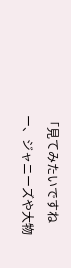「見てみたいですねー、ジャニーズや大物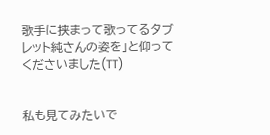歌手に挟まって歌ってるタブレット純さんの姿を」と仰ってくださいました(TT)


私も見てみたいで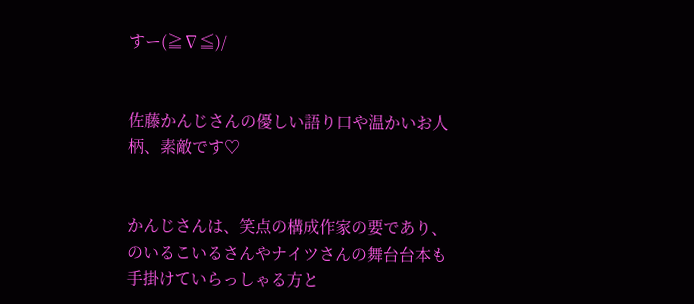すー(≧∇≦)/


佐藤かんじさんの優しい語り口や温かいお人柄、素敵です♡


かんじさんは、笑点の構成作家の要であり、のいるこいるさんやナイツさんの舞台台本も手掛けていらっしゃる方と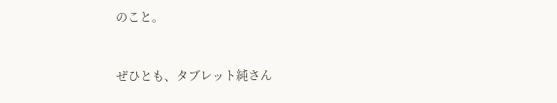のこと。


ぜひとも、タブレット純さん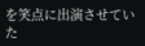を笑点に出演させていた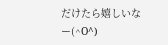だけたら嬉しいなー(^O^)